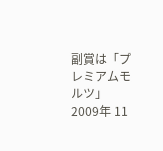副賞は「プレミアムモルツ」
2009年 11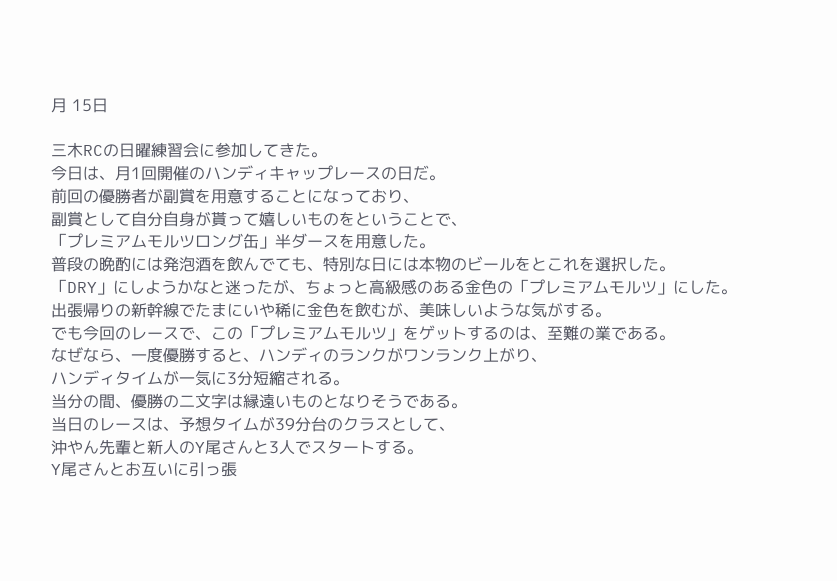月 15日

三木RCの日曜練習会に参加してきた。
今日は、月1回開催のハンディキャップレースの日だ。
前回の優勝者が副賞を用意することになっており、
副賞として自分自身が貰って嬉しいものをということで、
「プレミアムモルツロング缶」半ダースを用意した。
普段の晩酌には発泡酒を飲んでても、特別な日には本物のビールをとこれを選択した。
「DRY」にしようかなと迷ったが、ちょっと高級感のある金色の「プレミアムモルツ」にした。
出張帰りの新幹線でたまにいや稀に金色を飲むが、美味しいような気がする。
でも今回のレースで、この「プレミアムモルツ」をゲットするのは、至難の業である。
なぜなら、一度優勝すると、ハンディのランクがワンランク上がり、
ハンディタイムが一気に3分短縮される。
当分の間、優勝の二文字は縁遠いものとなりそうである。
当日のレースは、予想タイムが39分台のクラスとして、
沖やん先輩と新人のY尾さんと3人でスタートする。
Y尾さんとお互いに引っ張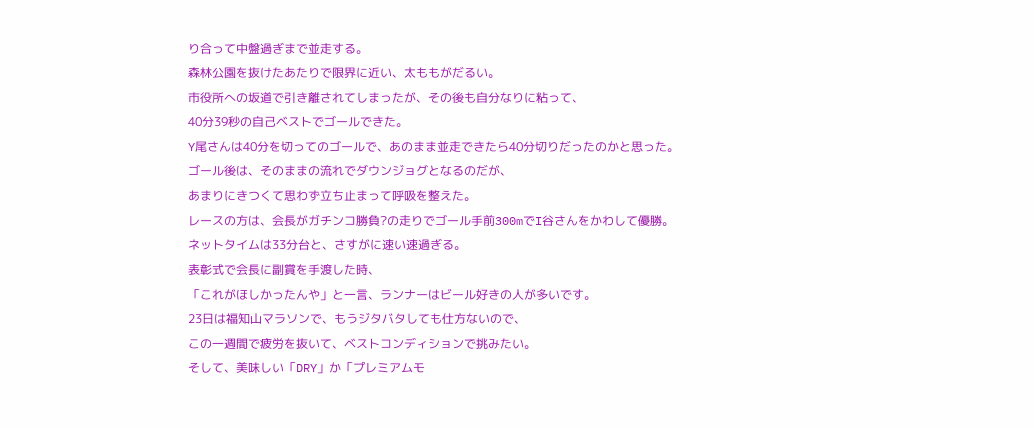り合って中盤過ぎまで並走する。
森林公園を抜けたあたりで限界に近い、太ももがだるい。
市役所への坂道で引き離されてしまったが、その後も自分なりに粘って、
40分39秒の自己ベストでゴールできた。
Y尾さんは40分を切ってのゴールで、あのまま並走できたら40分切りだったのかと思った。
ゴール後は、そのままの流れでダウンジョグとなるのだが、
あまりにきつくて思わず立ち止まって呼吸を整えた。
レースの方は、会長がガチンコ勝負?の走りでゴール手前300mでI谷さんをかわして優勝。
ネットタイムは33分台と、さすがに速い速過ぎる。
表彰式で会長に副賞を手渡した時、
「これがほしかったんや」と一言、ランナーはビール好きの人が多いです。
23日は福知山マラソンで、もうジタバタしても仕方ないので、
この一週間で疲労を抜いて、ベストコンディションで挑みたい。
そして、美味しい「DRY」か「プレミアムモ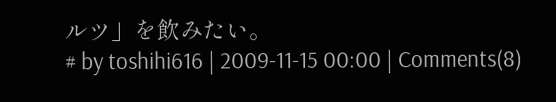ルツ」を飲みたい。
# by toshihi616 | 2009-11-15 00:00 | Comments(8)